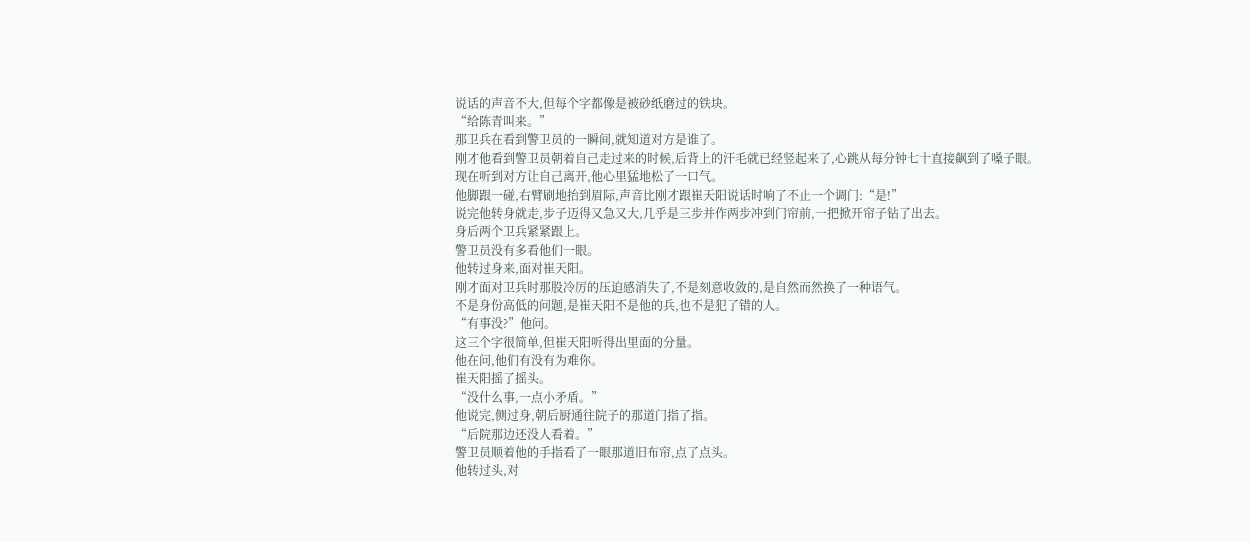说话的声音不大,但每个字都像是被砂纸磨过的铁块。
“给陈青叫来。”
那卫兵在看到警卫员的一瞬间,就知道对方是谁了。
刚才他看到警卫员朝着自己走过来的时候,后背上的汗毛就已经竖起来了,心跳从每分钟七十直接飙到了嗓子眼。
现在听到对方让自己离开,他心里猛地松了一口气。
他脚跟一碰,右臂刷地抬到眉际,声音比刚才跟崔天阳说话时响了不止一个调门:“是!”
说完他转身就走,步子迈得又急又大,几乎是三步并作两步冲到门帘前,一把掀开帘子钻了出去。
身后两个卫兵紧紧跟上。
警卫员没有多看他们一眼。
他转过身来,面对崔天阳。
刚才面对卫兵时那股冷厉的压迫感消失了,不是刻意收敛的,是自然而然换了一种语气。
不是身份高低的问题,是崔天阳不是他的兵,也不是犯了错的人。
“有事没?”他问。
这三个字很简单,但崔天阳听得出里面的分量。
他在问,他们有没有为难你。
崔天阳摇了摇头。
“没什么事,一点小矛盾。”
他说完,侧过身,朝后厨通往院子的那道门指了指。
“后院那边还没人看着。”
警卫员顺着他的手指看了一眼那道旧布帘,点了点头。
他转过头,对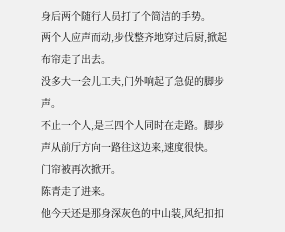身后两个随行人员打了个简洁的手势。
两个人应声而动,步伐整齐地穿过后厨,掀起布帘走了出去。
没多大一会儿工夫,门外响起了急促的脚步声。
不止一个人,是三四个人同时在走路。脚步声从前厅方向一路往这边来,速度很快。
门帘被再次掀开。
陈青走了进来。
他今天还是那身深灰色的中山装,风纪扣扣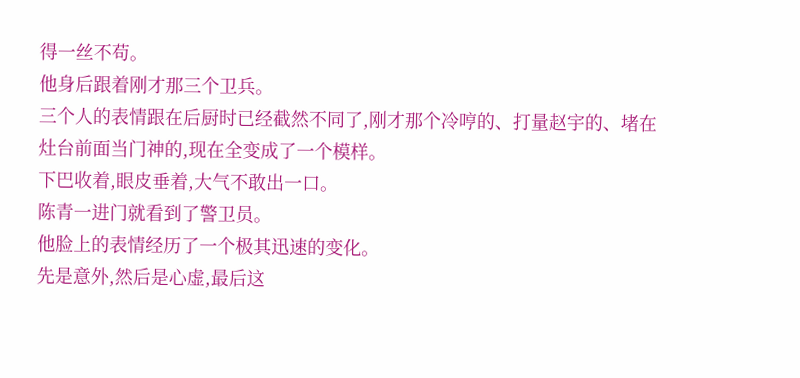得一丝不苟。
他身后跟着刚才那三个卫兵。
三个人的表情跟在后厨时已经截然不同了,刚才那个冷哼的、打量赵宇的、堵在灶台前面当门神的,现在全变成了一个模样。
下巴收着,眼皮垂着,大气不敢出一口。
陈青一进门就看到了警卫员。
他脸上的表情经历了一个极其迅速的变化。
先是意外,然后是心虚,最后这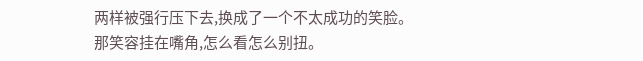两样被强行压下去,换成了一个不太成功的笑脸。
那笑容挂在嘴角,怎么看怎么别扭。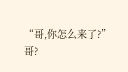“哥,你怎么来了?”
哥?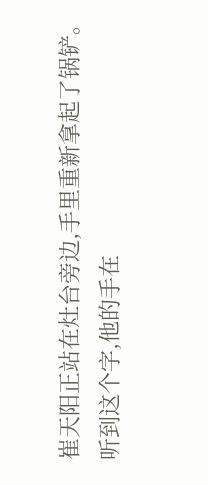崔天阳正站在灶台旁边,手里重新拿起了锅铲。
听到这个字,他的手在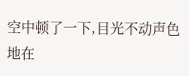空中顿了一下,目光不动声色地在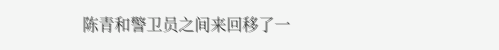陈青和警卫员之间来回移了一